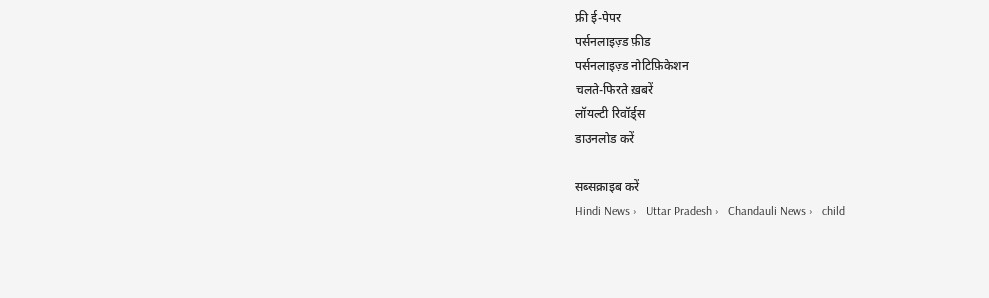फ्री ई-पेपर
पर्सनलाइज़्ड फ़ीड
पर्सनलाइज़्ड नोटिफ़िकेशन
चलते-फिरते ख़बरें
लॉयल्टी रिवॉर्ड्स
डाउनलोड करें

सब्सक्राइब करें
Hindi News ›   Uttar Pradesh ›   Chandauli News ›   child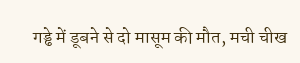गड्ढे में डूबने से दो मासूम की मौत, मची चीख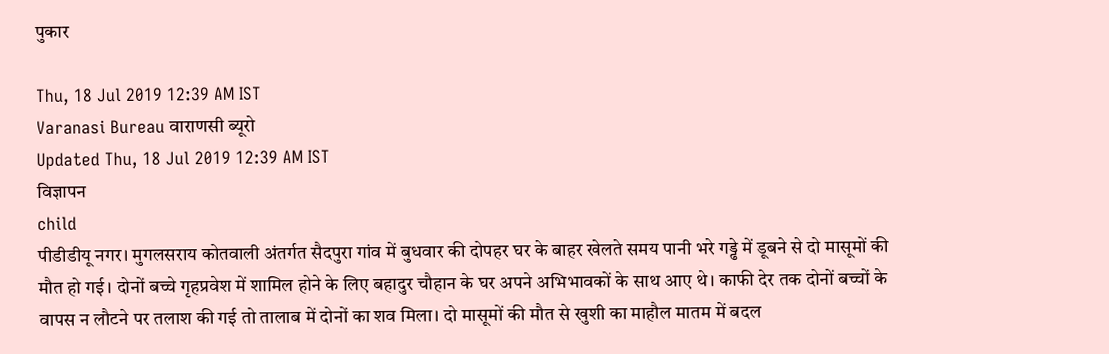पुकार

Thu, 18 Jul 2019 12:39 AM IST
Varanasi Bureau वाराणसी ब्यूरो
Updated Thu, 18 Jul 2019 12:39 AM IST
विज्ञापन
child
पीडीडीयू नगर। मुगलसराय कोतवाली अंतर्गत सैदपुरा गांव में बुधवार की दोपहर घर के बाहर खेलते समय पानी भरे गड्ढे में डूबने से दो मासूमों की मौत हो गई। दोनों बच्चे गृहप्रवेश में शामिल होने के लिए बहादुर चौहान के घर अपने अभिभावकों के साथ आए थे। काफी देर तक दोनों बच्चों के वापस न लौटने पर तलाश की गई तो तालाब में दोनों का शव मिला। दो मासूमों की मौत से खुशी का माहौल मातम में बदल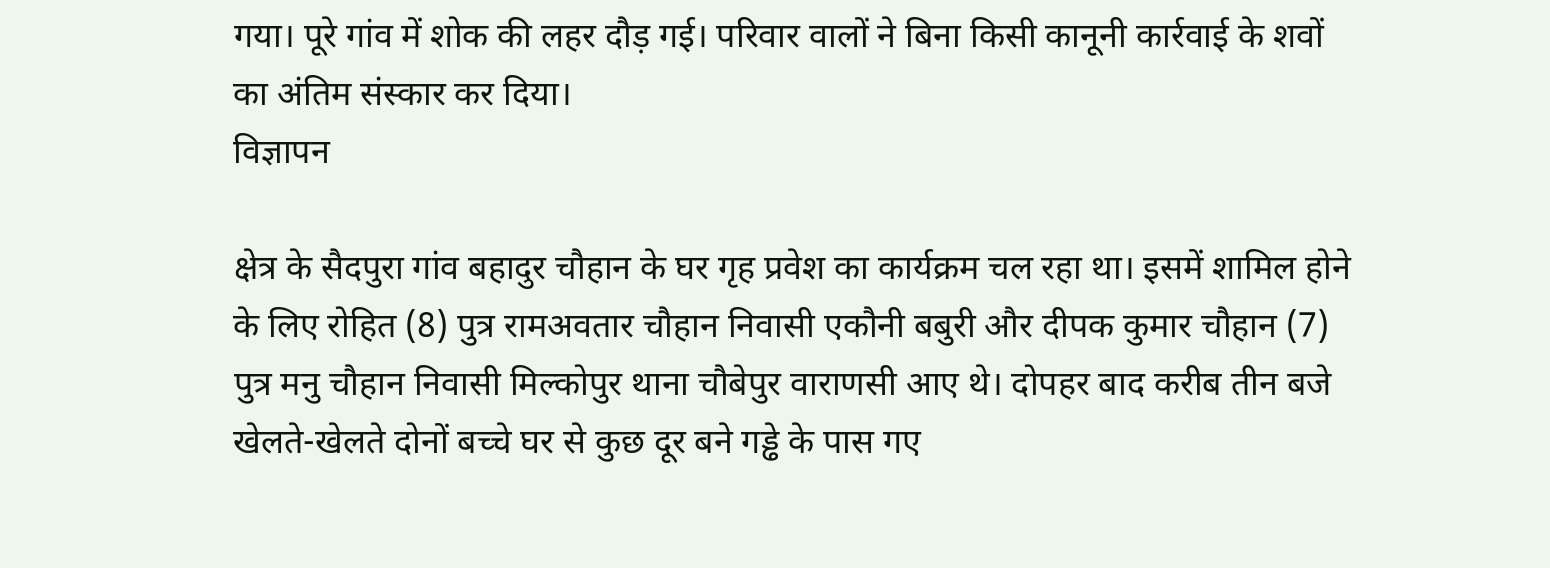गया। पूरे गांव में शोक की लहर दौड़ गई। परिवार वालों ने बिना किसी कानूनी कार्रवाई के शवों का अंतिम संस्कार कर दिया।
विज्ञापन

क्षेत्र के सैदपुरा गांव बहादुर चौहान के घर गृह प्रवेश का कार्यक्रम चल रहा था। इसमें शामिल होने के लिए रोहित (8) पुत्र रामअवतार चौहान निवासी एकौनी बबुरी और दीपक कुमार चौहान (7) पुत्र मनु चौहान निवासी मिल्कोपुर थाना चौबेपुर वाराणसी आए थे। दोपहर बाद करीब तीन बजे खेलते-खेलते दोनों बच्चे घर से कुछ दूर बने गड्ढे के पास गए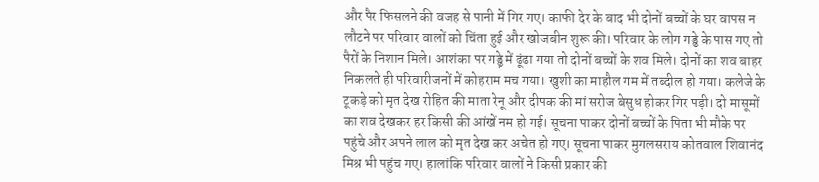और पैर फिसलने की वजह से पानी में गिर गए। काफी देर के बाद भी दोनों बच्चों के घर वापस न लौटने पर परिवार वालों को चिंता हुई और खोजबीन शुरू की। परिवार के लोग गड्ढे के पास गए तो पैरों के निशान मिले। आशंका पर गड्ढ़े में ढूंढा गया तो दोनों बच्चों के शव मिले। दोनों का शव बाहर निकलते ही परिवारीजनों में कोहराम मच गया। खुशी का माहौल गम में तब्दील हो गया। कलेजे के टूकड़े को मृत देख रोहित की माता रेनू और दीपक की मां सरोज बेसुध होकर गिर पड़ी। दो मासूमों का शव देखकर हर किसी की आंखें नम हो गई। सूचना पाकर दोनों बच्चों के पिता भी मौके पर पहुंचे और अपने लाल को मृत देख कर अचेत हो गए। सूचना पाकर मुगलसराय कोतवाल शिवानंद मिश्र भी पहुंच गए। हालांकि परिवार वालों ने किसी प्रकार की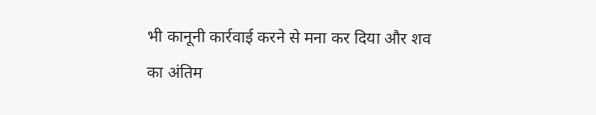भी कानूनी कार्रवाई करने से मना कर दिया और शव का अंतिम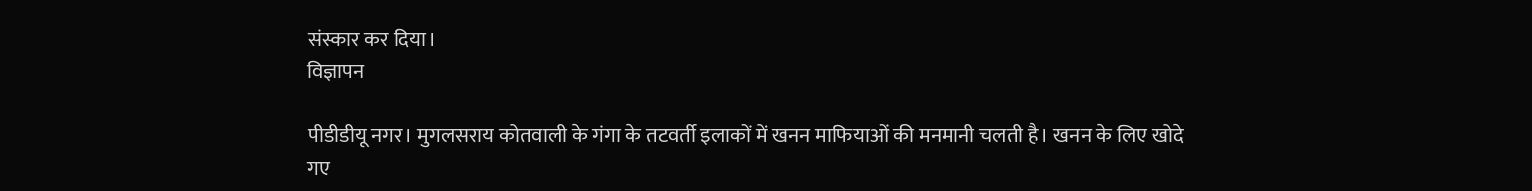संस्कार कर दिया।
विज्ञापन

पीडीडीयू नगर। मुगलसराय कोतवाली के गंगा के तटवर्ती इलाकों में खनन माफियाओं की मनमानी चलती है। खनन के लिए खोदे गए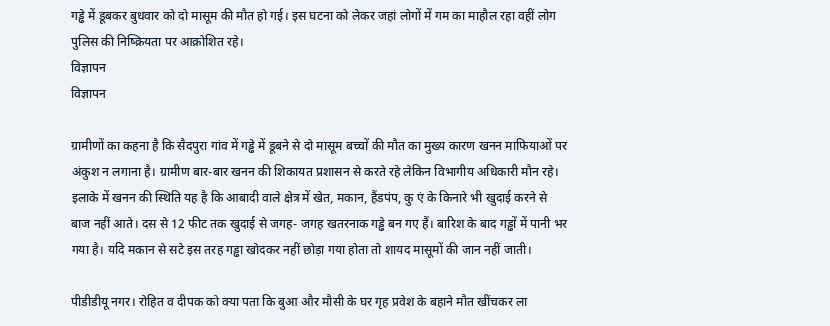गड्ढे में डूबकर बुधवार को दो मासूम की मौत हो गई। इस घटना को लेकर जहां लोगों में गम का माहौल रहा वहीं लोग पुलिस की निष्क्रियता पर आक्रोशित रहे।
विज्ञापन
विज्ञापन

ग्रामीणों का कहना है कि सैदपुरा गांव में गड्ढे में डूबने से दो मासूम बच्चों की मौत का मुख्य कारण खनन माफियाओं पर अंकुश न लगाना है। ग्रामीण बार-बार खनन की शिकायत प्रशासन से करते रहे लेकिन विभागीय अधिकारी मौन रहे। इलाके में खनन की स्थिति यह है कि आबादी वाले क्षेत्र में खेत, मकान, हैंडपंप, कु एं के किनारे भी खुदाई करने से बाज नहीं आते। दस से 12 फीट तक खुदाई से जगह- जगह खतरनाक गड्ढे बन गए हैं। बारिश के बाद गड्ढों में पानी भर गया है। यदि मकान से सटे इस तरह गड्ढा खोदकर नहीं छोड़ा गया होता तो शायद मासूमों की जान नहीं जाती।

पीडीडीयू नगर। रोहित व दीपक को क्या पता कि बुआ और मौसी के घर गृह प्रवेश के बहाने मौत खींचकर ला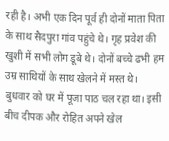रही है। अभी एक दिन पूर्व ही दोनों माता पिता के साथ सैदपुरा गांव पहुंचे थे। गृह प्रवेश की खुशी में सभी लोग डूबे थे। दोनों बच्चे ढभी हम उम्र साथियों के साथ खेलने में मस्त थे। बुधवार को घर में पूजा पाठ चल रहा था। इसी बीच दीपक और रोहित अपने खेल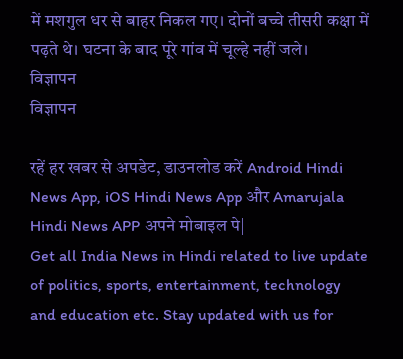में मशगुल धर से बाहर निकल गए। दोनों बच्चे तीसरी कक्षा में पढ़ते थे। घटना के बाद पूरे गांव में चूल्हे नहीं जले।
विज्ञापन
विज्ञापन

रहें हर खबर से अपडेट, डाउनलोड करें Android Hindi News App, iOS Hindi News App और Amarujala Hindi News APP अपने मोबाइल पे|
Get all India News in Hindi related to live update of politics, sports, entertainment, technology and education etc. Stay updated with us for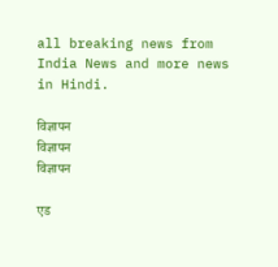all breaking news from India News and more news in Hindi.

विज्ञापन
विज्ञापन
विज्ञापन

एड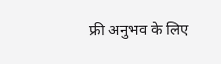फ्री अनुभव के लिए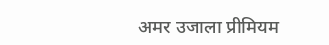अमर उजाला प्रीमियम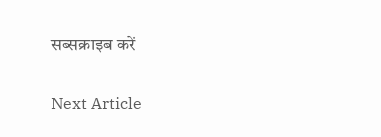सब्सक्राइब करें

Next Article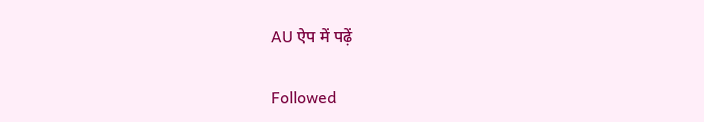AU ऐप में पढ़ें

Followed